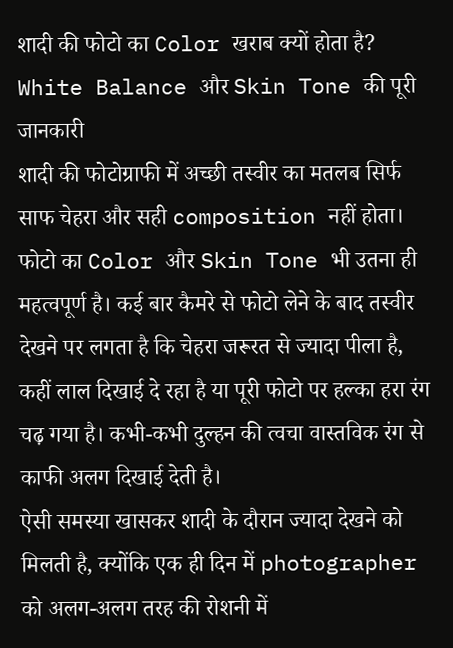शादी की फोटो का Color खराब क्यों होता है? White Balance और Skin Tone की पूरी जानकारी
शादी की फोटोग्राफी में अच्छी तस्वीर का मतलब सिर्फ साफ चेहरा और सही composition नहीं होता। फोटो का Color और Skin Tone भी उतना ही महत्वपूर्ण है। कई बार कैमरे से फोटो लेने के बाद तस्वीर देखने पर लगता है कि चेहरा जरूरत से ज्यादा पीला है, कहीं लाल दिखाई दे रहा है या पूरी फोटो पर हल्का हरा रंग चढ़ गया है। कभी-कभी दुल्हन की त्वचा वास्तविक रंग से काफी अलग दिखाई देती है।
ऐसी समस्या खासकर शादी के दौरान ज्यादा देखने को मिलती है, क्योंकि एक ही दिन में photographer को अलग-अलग तरह की रोशनी में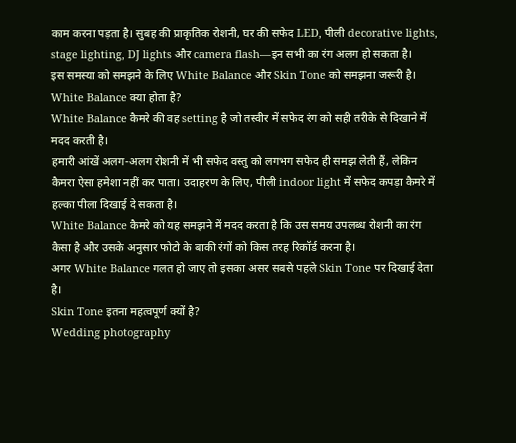काम करना पड़ता है। सुबह की प्राकृतिक रोशनी, घर की सफेद LED, पीली decorative lights, stage lighting, DJ lights और camera flash—इन सभी का रंग अलग हो सकता है।
इस समस्या को समझने के लिए White Balance और Skin Tone को समझना जरूरी है।
White Balance क्या होता है?
White Balance कैमरे की वह setting है जो तस्वीर में सफेद रंग को सही तरीके से दिखाने में मदद करती है।
हमारी आंखें अलग-अलग रोशनी में भी सफेद वस्तु को लगभग सफेद ही समझ लेती हैं, लेकिन कैमरा ऐसा हमेशा नहीं कर पाता। उदाहरण के लिए, पीली indoor light में सफेद कपड़ा कैमरे में हल्का पीला दिखाई दे सकता है।
White Balance कैमरे को यह समझने में मदद करता है कि उस समय उपलब्ध रोशनी का रंग कैसा है और उसके अनुसार फोटो के बाकी रंगों को किस तरह रिकॉर्ड करना है।
अगर White Balance गलत हो जाए तो इसका असर सबसे पहले Skin Tone पर दिखाई देता है।
Skin Tone इतना महत्वपूर्ण क्यों है?
Wedding photography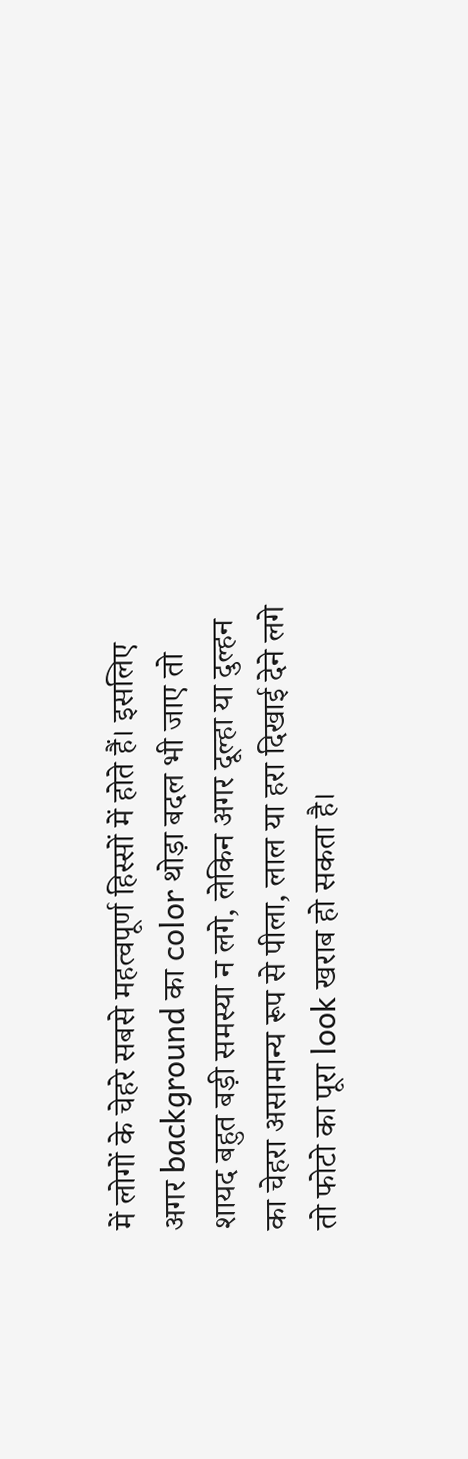में लोगों के चेहरे सबसे महत्वपूर्ण हिस्सों में होते हैं। इसलिए अगर background का color थोड़ा बदल भी जाए तो शायद बहुत बड़ी समस्या न लगे, लेकिन अगर दूल्हा या दुल्हन का चेहरा असामान्य रूप से पीला, लाल या हरा दिखाई देने लगे तो फोटो का पूरा look खराब हो सकता है।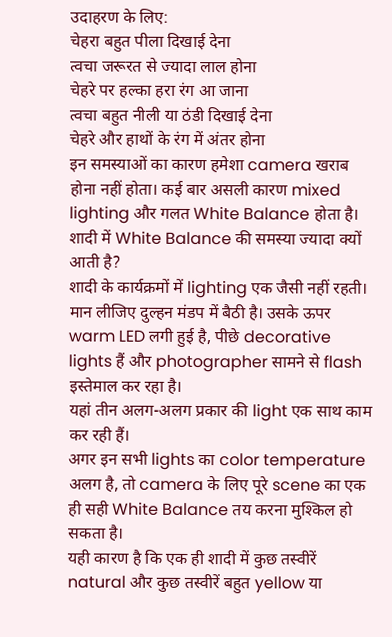उदाहरण के लिए:
चेहरा बहुत पीला दिखाई देना
त्वचा जरूरत से ज्यादा लाल होना
चेहरे पर हल्का हरा रंग आ जाना
त्वचा बहुत नीली या ठंडी दिखाई देना
चेहरे और हाथों के रंग में अंतर होना
इन समस्याओं का कारण हमेशा camera खराब होना नहीं होता। कई बार असली कारण mixed lighting और गलत White Balance होता है।
शादी में White Balance की समस्या ज्यादा क्यों आती है?
शादी के कार्यक्रमों में lighting एक जैसी नहीं रहती।
मान लीजिए दुल्हन मंडप में बैठी है। उसके ऊपर warm LED लगी हुई है, पीछे decorative lights हैं और photographer सामने से flash इस्तेमाल कर रहा है।
यहां तीन अलग-अलग प्रकार की light एक साथ काम कर रही हैं।
अगर इन सभी lights का color temperature अलग है, तो camera के लिए पूरे scene का एक ही सही White Balance तय करना मुश्किल हो सकता है।
यही कारण है कि एक ही शादी में कुछ तस्वीरें natural और कुछ तस्वीरें बहुत yellow या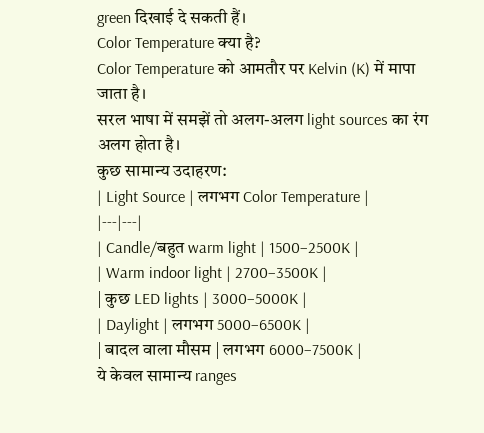green दिखाई दे सकती हैं।
Color Temperature क्या है?
Color Temperature को आमतौर पर Kelvin (K) में मापा जाता है।
सरल भाषा में समझें तो अलग-अलग light sources का रंग अलग होता है।
कुछ सामान्य उदाहरण:
| Light Source | लगभग Color Temperature |
|---|---|
| Candle/बहुत warm light | 1500–2500K |
| Warm indoor light | 2700–3500K |
| कुछ LED lights | 3000–5000K |
| Daylight | लगभग 5000–6500K |
| बादल वाला मौसम | लगभग 6000–7500K |
ये केवल सामान्य ranges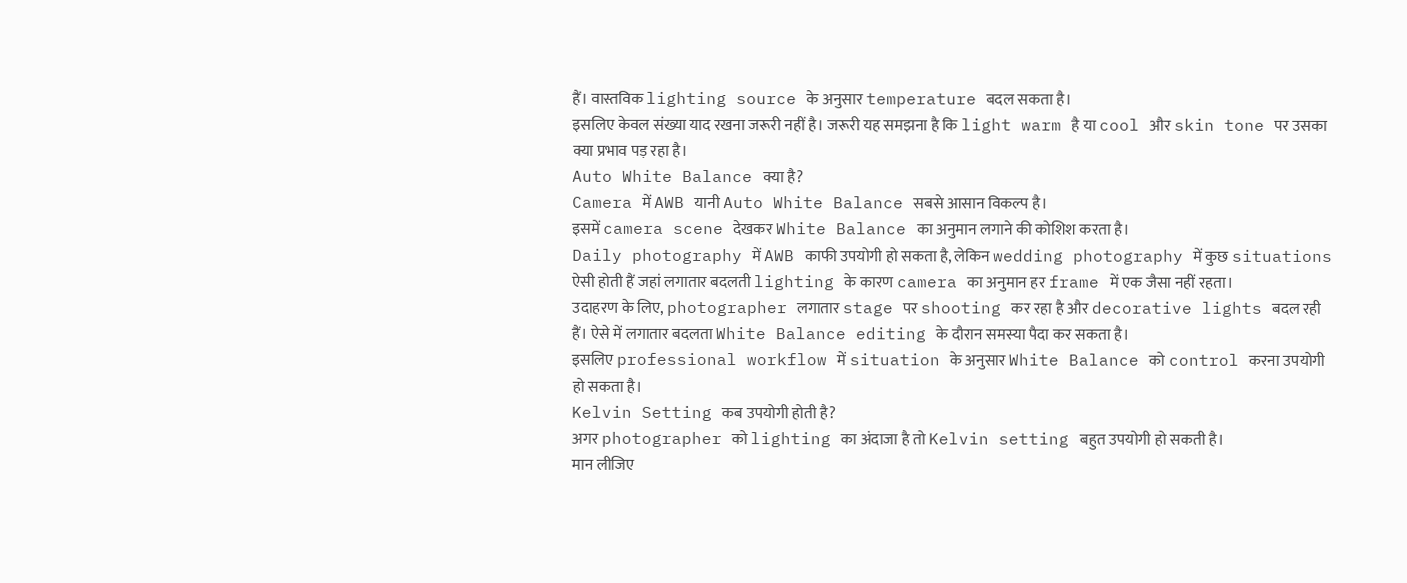हैं। वास्तविक lighting source के अनुसार temperature बदल सकता है।
इसलिए केवल संख्या याद रखना जरूरी नहीं है। जरूरी यह समझना है कि light warm है या cool और skin tone पर उसका क्या प्रभाव पड़ रहा है।
Auto White Balance क्या है?
Camera में AWB यानी Auto White Balance सबसे आसान विकल्प है।
इसमें camera scene देखकर White Balance का अनुमान लगाने की कोशिश करता है।
Daily photography में AWB काफी उपयोगी हो सकता है, लेकिन wedding photography में कुछ situations ऐसी होती हैं जहां लगातार बदलती lighting के कारण camera का अनुमान हर frame में एक जैसा नहीं रहता।
उदाहरण के लिए, photographer लगातार stage पर shooting कर रहा है और decorative lights बदल रही हैं। ऐसे में लगातार बदलता White Balance editing के दौरान समस्या पैदा कर सकता है।
इसलिए professional workflow में situation के अनुसार White Balance को control करना उपयोगी हो सकता है।
Kelvin Setting कब उपयोगी होती है?
अगर photographer को lighting का अंदाजा है तो Kelvin setting बहुत उपयोगी हो सकती है।
मान लीजिए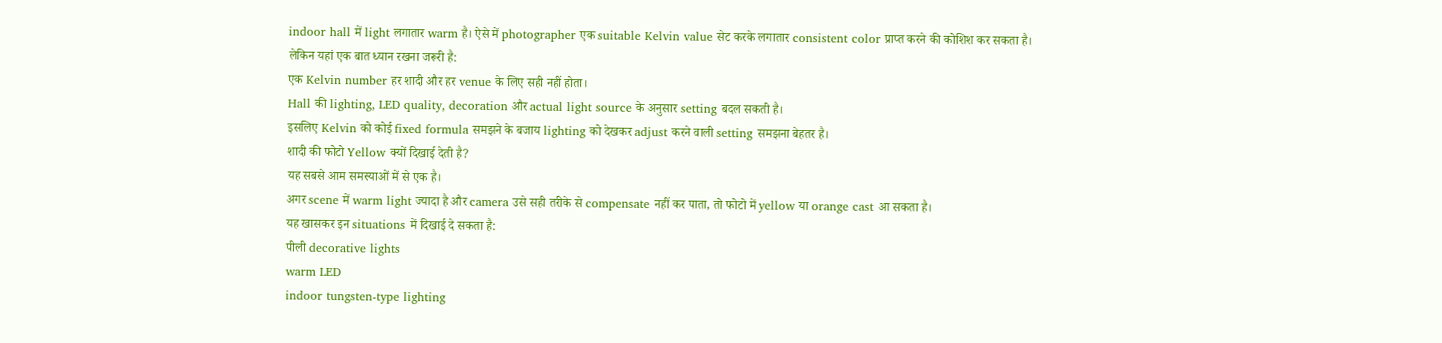indoor hall में light लगातार warm है। ऐसे में photographer एक suitable Kelvin value सेट करके लगातार consistent color प्राप्त करने की कोशिश कर सकता है।
लेकिन यहां एक बात ध्यान रखना जरूरी है:
एक Kelvin number हर शादी और हर venue के लिए सही नहीं होता।
Hall की lighting, LED quality, decoration और actual light source के अनुसार setting बदल सकती है।
इसलिए Kelvin को कोई fixed formula समझने के बजाय lighting को देखकर adjust करने वाली setting समझना बेहतर है।
शादी की फोटो Yellow क्यों दिखाई देती है?
यह सबसे आम समस्याओं में से एक है।
अगर scene में warm light ज्यादा है और camera उसे सही तरीके से compensate नहीं कर पाता, तो फोटो में yellow या orange cast आ सकता है।
यह खासकर इन situations में दिखाई दे सकता है:
पीली decorative lights
warm LED
indoor tungsten-type lighting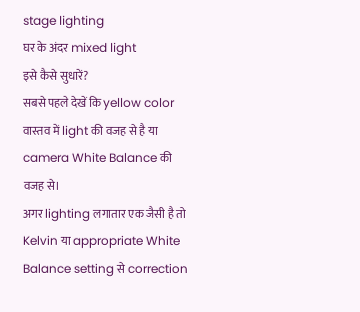stage lighting
घर के अंदर mixed light
इसे कैसे सुधारें?
सबसे पहले देखें कि yellow color वास्तव में light की वजह से है या camera White Balance की वजह से।
अगर lighting लगातार एक जैसी है तो Kelvin या appropriate White Balance setting से correction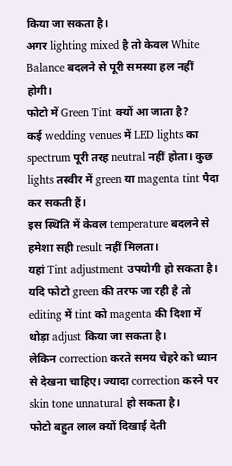किया जा सकता है।
अगर lighting mixed है तो केवल White Balance बदलने से पूरी समस्या हल नहीं होगी।
फोटो में Green Tint क्यों आ जाता है?
कई wedding venues में LED lights का spectrum पूरी तरह neutral नहीं होता। कुछ lights तस्वीर में green या magenta tint पैदा कर सकती हैं।
इस स्थिति में केवल temperature बदलने से हमेशा सही result नहीं मिलता।
यहां Tint adjustment उपयोगी हो सकता है।
यदि फोटो green की तरफ जा रही है तो editing में tint को magenta की दिशा में थोड़ा adjust किया जा सकता है।
लेकिन correction करते समय चेहरे को ध्यान से देखना चाहिए। ज्यादा correction करने पर skin tone unnatural हो सकता है।
फोटो बहुत लाल क्यों दिखाई देती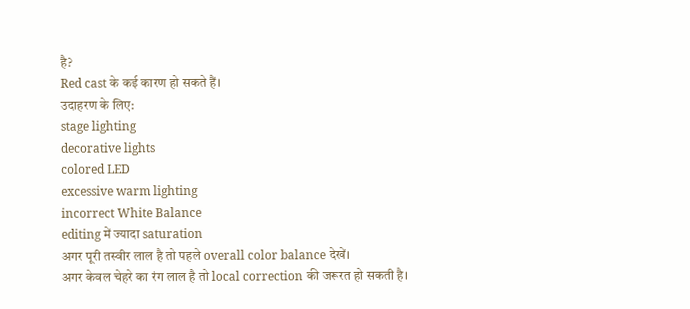है?
Red cast के कई कारण हो सकते हैं।
उदाहरण के लिए:
stage lighting
decorative lights
colored LED
excessive warm lighting
incorrect White Balance
editing में ज्यादा saturation
अगर पूरी तस्वीर लाल है तो पहले overall color balance देखें।
अगर केवल चेहरे का रंग लाल है तो local correction की जरूरत हो सकती है।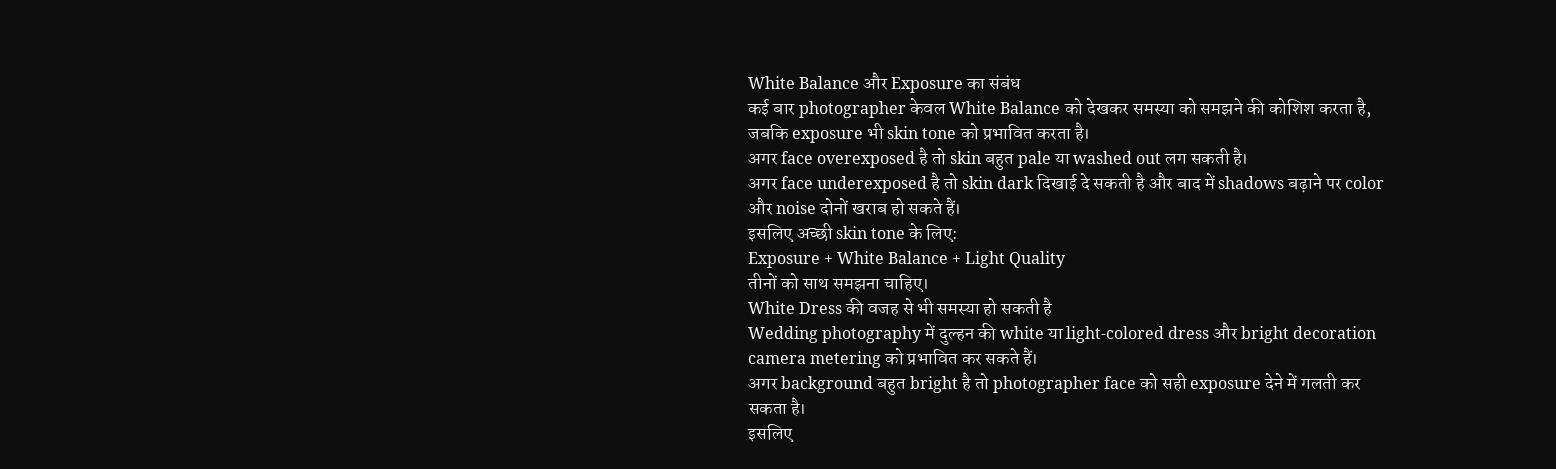White Balance और Exposure का संबंध
कई बार photographer केवल White Balance को देखकर समस्या को समझने की कोशिश करता है, जबकि exposure भी skin tone को प्रभावित करता है।
अगर face overexposed है तो skin बहुत pale या washed out लग सकती है।
अगर face underexposed है तो skin dark दिखाई दे सकती है और बाद में shadows बढ़ाने पर color और noise दोनों खराब हो सकते हैं।
इसलिए अच्छी skin tone के लिए:
Exposure + White Balance + Light Quality
तीनों को साथ समझना चाहिए।
White Dress की वजह से भी समस्या हो सकती है
Wedding photography में दुल्हन की white या light-colored dress और bright decoration camera metering को प्रभावित कर सकते हैं।
अगर background बहुत bright है तो photographer face को सही exposure देने में गलती कर सकता है।
इसलिए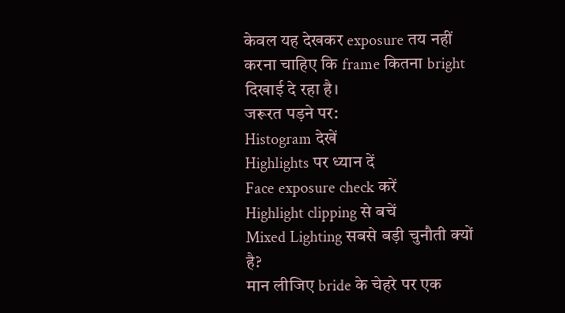केवल यह देखकर exposure तय नहीं करना चाहिए कि frame कितना bright दिखाई दे रहा है।
जरूरत पड़ने पर:
Histogram देखें
Highlights पर ध्यान दें
Face exposure check करें
Highlight clipping से बचें
Mixed Lighting सबसे बड़ी चुनौती क्यों है?
मान लीजिए bride के चेहरे पर एक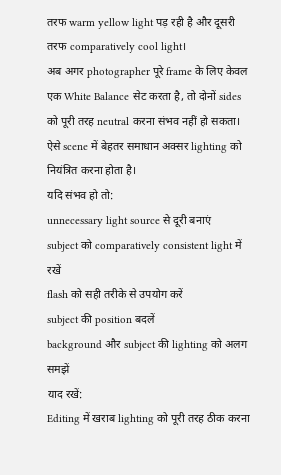तरफ warm yellow light पड़ रही है और दूसरी तरफ comparatively cool light।
अब अगर photographer पूरे frame के लिए केवल एक White Balance सेट करता है, तो दोनों sides को पूरी तरह neutral करना संभव नहीं हो सकता।
ऐसे scene में बेहतर समाधान अक्सर lighting को नियंत्रित करना होता है।
यदि संभव हो तो:
unnecessary light source से दूरी बनाएं
subject को comparatively consistent light में रखें
flash को सही तरीके से उपयोग करें
subject की position बदलें
background और subject की lighting को अलग समझें
याद रखें:
Editing में खराब lighting को पूरी तरह ठीक करना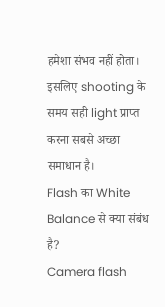हमेशा संभव नहीं होता।
इसलिए shooting के समय सही light प्राप्त करना सबसे अच्छा समाधान है।
Flash का White Balance से क्या संबंध है?
Camera flash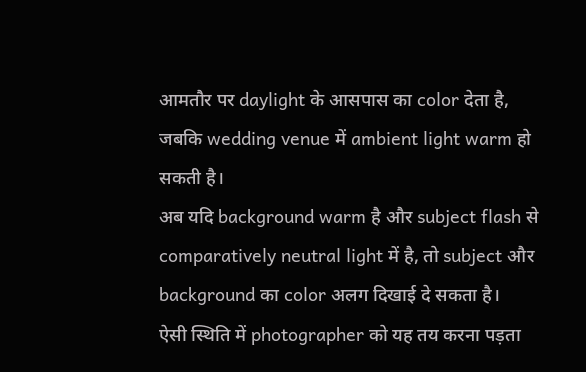आमतौर पर daylight के आसपास का color देता है, जबकि wedding venue में ambient light warm हो सकती है।
अब यदि background warm है और subject flash से comparatively neutral light में है, तो subject और background का color अलग दिखाई दे सकता है।
ऐसी स्थिति में photographer को यह तय करना पड़ता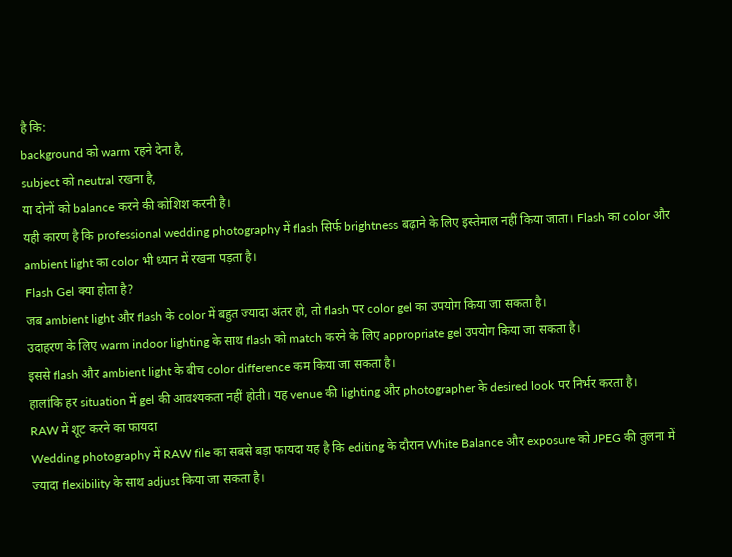है कि:
background को warm रहने देना है,
subject को neutral रखना है,
या दोनों को balance करने की कोशिश करनी है।
यही कारण है कि professional wedding photography में flash सिर्फ brightness बढ़ाने के लिए इस्तेमाल नहीं किया जाता। Flash का color और ambient light का color भी ध्यान में रखना पड़ता है।
Flash Gel क्या होता है?
जब ambient light और flash के color में बहुत ज्यादा अंतर हो, तो flash पर color gel का उपयोग किया जा सकता है।
उदाहरण के लिए warm indoor lighting के साथ flash को match करने के लिए appropriate gel उपयोग किया जा सकता है।
इससे flash और ambient light के बीच color difference कम किया जा सकता है।
हालांकि हर situation में gel की आवश्यकता नहीं होती। यह venue की lighting और photographer के desired look पर निर्भर करता है।
RAW में शूट करने का फायदा
Wedding photography में RAW file का सबसे बड़ा फायदा यह है कि editing के दौरान White Balance और exposure को JPEG की तुलना में ज्यादा flexibility के साथ adjust किया जा सकता है।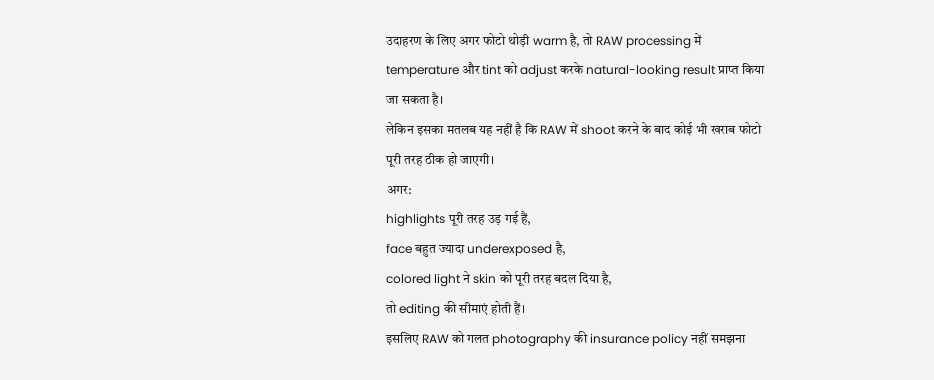उदाहरण के लिए अगर फोटो थोड़ी warm है, तो RAW processing में temperature और tint को adjust करके natural-looking result प्राप्त किया जा सकता है।
लेकिन इसका मतलब यह नहीं है कि RAW में shoot करने के बाद कोई भी खराब फोटो पूरी तरह ठीक हो जाएगी।
अगर:
highlights पूरी तरह उड़ गई हैं,
face बहुत ज्यादा underexposed है,
colored light ने skin को पूरी तरह बदल दिया है,
तो editing की सीमाएं होती हैं।
इसलिए RAW को गलत photography की insurance policy नहीं समझना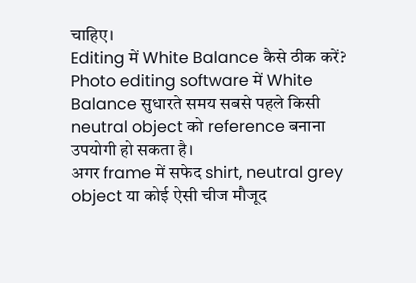चाहिए।
Editing में White Balance कैसे ठीक करें?
Photo editing software में White Balance सुधारते समय सबसे पहले किसी neutral object को reference बनाना उपयोगी हो सकता है।
अगर frame में सफेद shirt, neutral grey object या कोई ऐसी चीज मौजूद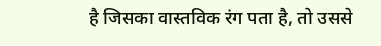है जिसका वास्तविक रंग पता है, तो उससे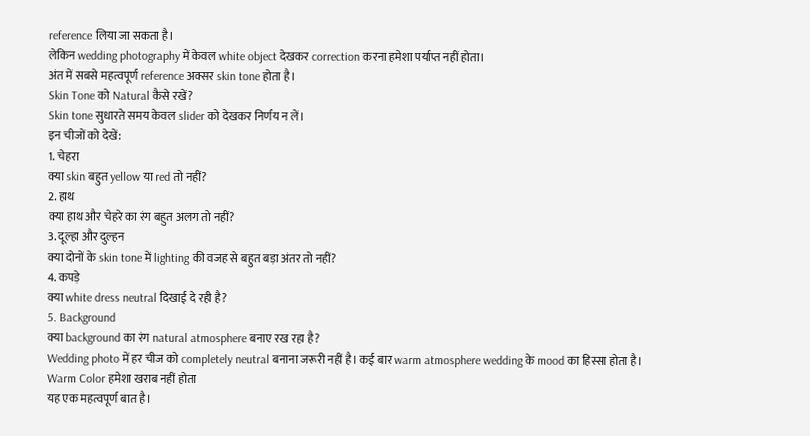reference लिया जा सकता है।
लेकिन wedding photography में केवल white object देखकर correction करना हमेशा पर्याप्त नहीं होता।
अंत में सबसे महत्वपूर्ण reference अक्सर skin tone होता है।
Skin Tone को Natural कैसे रखें?
Skin tone सुधारते समय केवल slider को देखकर निर्णय न लें।
इन चीजों को देखें:
1. चेहरा
क्या skin बहुत yellow या red तो नहीं?
2. हाथ
क्या हाथ और चेहरे का रंग बहुत अलग तो नहीं?
3. दूल्हा और दुल्हन
क्या दोनों के skin tone में lighting की वजह से बहुत बड़ा अंतर तो नहीं?
4. कपड़े
क्या white dress neutral दिखाई दे रही है?
5. Background
क्या background का रंग natural atmosphere बनाए रख रहा है?
Wedding photo में हर चीज को completely neutral बनाना जरूरी नहीं है। कई बार warm atmosphere wedding के mood का हिस्सा होता है।
Warm Color हमेशा खराब नहीं होता
यह एक महत्वपूर्ण बात है।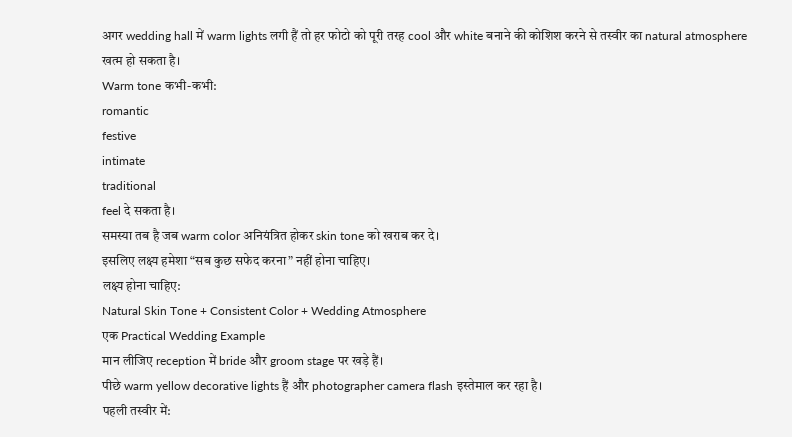अगर wedding hall में warm lights लगी हैं तो हर फोटो को पूरी तरह cool और white बनाने की कोशिश करने से तस्वीर का natural atmosphere खत्म हो सकता है।
Warm tone कभी-कभी:
romantic
festive
intimate
traditional
feel दे सकता है।
समस्या तब है जब warm color अनियंत्रित होकर skin tone को खराब कर दे।
इसलिए लक्ष्य हमेशा “सब कुछ सफेद करना” नहीं होना चाहिए।
लक्ष्य होना चाहिए:
Natural Skin Tone + Consistent Color + Wedding Atmosphere
एक Practical Wedding Example
मान लीजिए reception में bride और groom stage पर खड़े हैं।
पीछे warm yellow decorative lights हैं और photographer camera flash इस्तेमाल कर रहा है।
पहली तस्वीर में: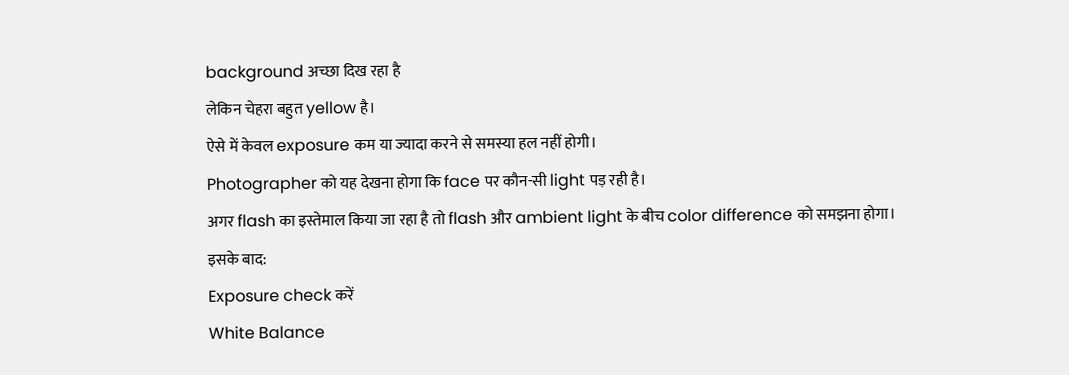background अच्छा दिख रहा है
लेकिन चेहरा बहुत yellow है।
ऐसे में केवल exposure कम या ज्यादा करने से समस्या हल नहीं होगी।
Photographer को यह देखना होगा कि face पर कौन-सी light पड़ रही है।
अगर flash का इस्तेमाल किया जा रहा है तो flash और ambient light के बीच color difference को समझना होगा।
इसके बाद:
Exposure check करें
White Balance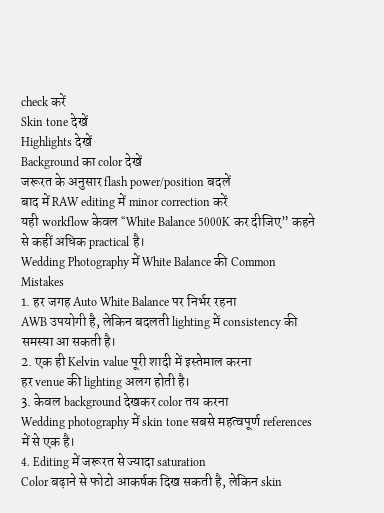check करें
Skin tone देखें
Highlights देखें
Background का color देखें
जरूरत के अनुसार flash power/position बदलें
बाद में RAW editing में minor correction करें
यही workflow केवल “White Balance 5000K कर दीजिए” कहने से कहीं अधिक practical है।
Wedding Photography में White Balance की Common Mistakes
1. हर जगह Auto White Balance पर निर्भर रहना
AWB उपयोगी है, लेकिन बदलती lighting में consistency की समस्या आ सकती है।
2. एक ही Kelvin value पूरी शादी में इस्तेमाल करना
हर venue की lighting अलग होती है।
3. केवल background देखकर color तय करना
Wedding photography में skin tone सबसे महत्वपूर्ण references में से एक है।
4. Editing में जरूरत से ज्यादा saturation
Color बढ़ाने से फोटो आकर्षक दिख सकती है, लेकिन skin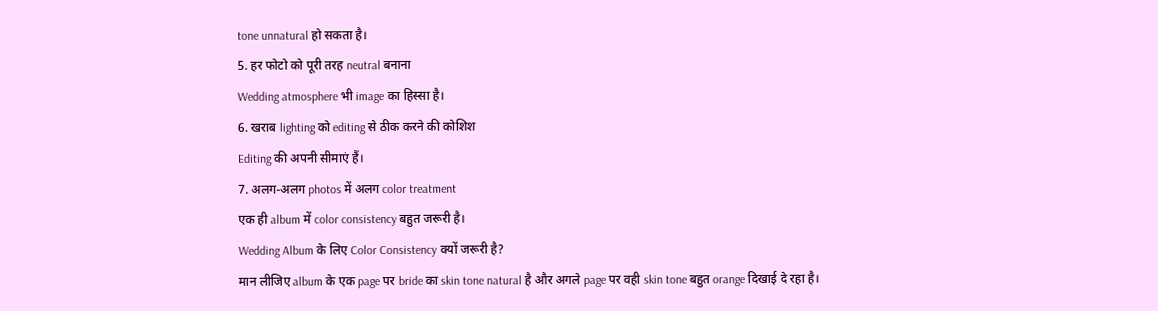tone unnatural हो सकता है।
5. हर फोटो को पूरी तरह neutral बनाना
Wedding atmosphere भी image का हिस्सा है।
6. खराब lighting को editing से ठीक करने की कोशिश
Editing की अपनी सीमाएं हैं।
7. अलग-अलग photos में अलग color treatment
एक ही album में color consistency बहुत जरूरी है।
Wedding Album के लिए Color Consistency क्यों जरूरी है?
मान लीजिए album के एक page पर bride का skin tone natural है और अगले page पर वही skin tone बहुत orange दिखाई दे रहा है।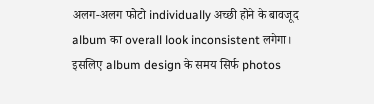अलग-अलग फोटो individually अच्छी होने के बावजूद album का overall look inconsistent लगेगा।
इसलिए album design के समय सिर्फ photos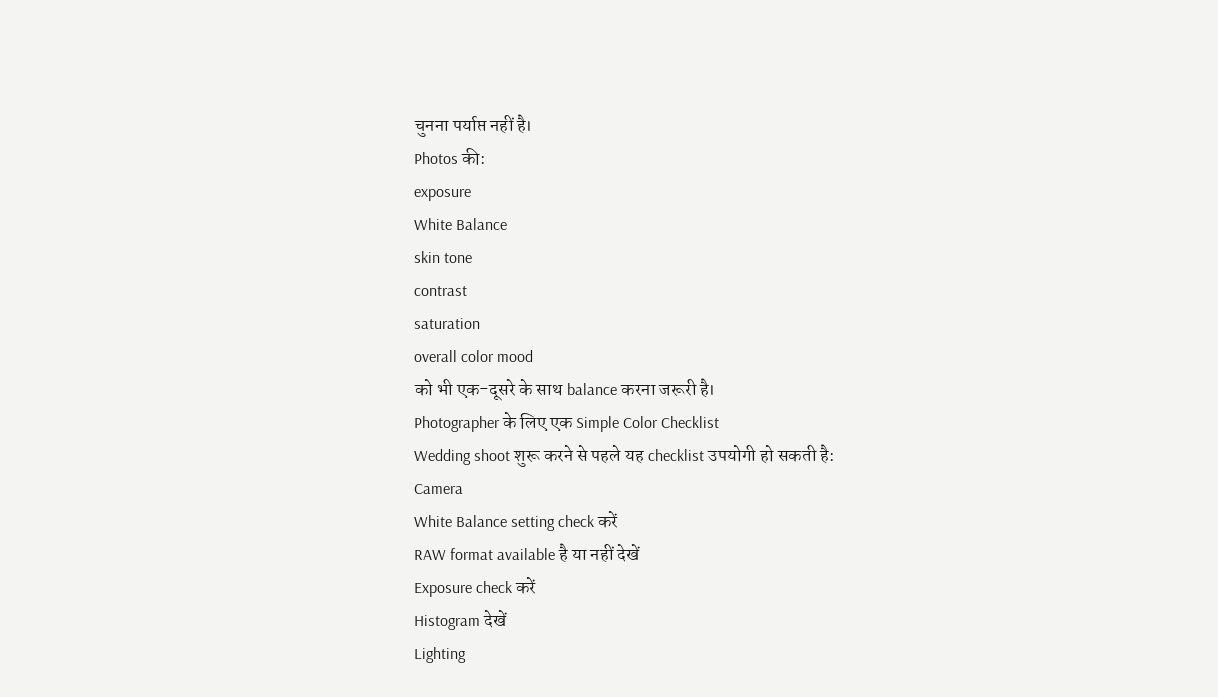चुनना पर्याप्त नहीं है।
Photos की:
exposure
White Balance
skin tone
contrast
saturation
overall color mood
को भी एक-दूसरे के साथ balance करना जरूरी है।
Photographer के लिए एक Simple Color Checklist
Wedding shoot शुरू करने से पहले यह checklist उपयोगी हो सकती है:
Camera
White Balance setting check करें
RAW format available है या नहीं देखें
Exposure check करें
Histogram देखें
Lighting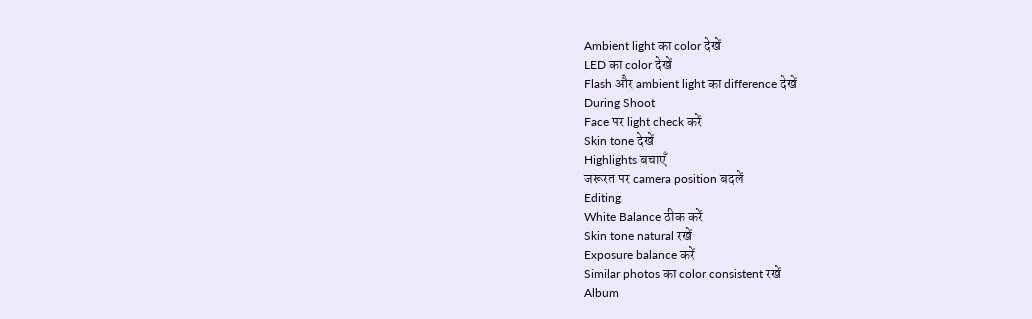Ambient light का color देखें
LED का color देखें
Flash और ambient light का difference देखें
During Shoot
Face पर light check करें
Skin tone देखें
Highlights बचाएँ
जरूरत पर camera position बदलें
Editing
White Balance ठीक करें
Skin tone natural रखें
Exposure balance करें
Similar photos का color consistent रखें
Album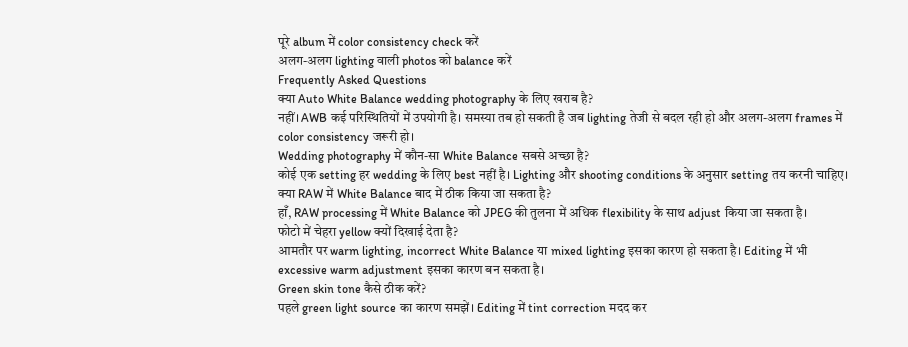पूरे album में color consistency check करें
अलग-अलग lighting वाली photos को balance करें
Frequently Asked Questions
क्या Auto White Balance wedding photography के लिए खराब है?
नहीं। AWB कई परिस्थितियों में उपयोगी है। समस्या तब हो सकती है जब lighting तेजी से बदल रही हो और अलग-अलग frames में color consistency जरूरी हो।
Wedding photography में कौन-सा White Balance सबसे अच्छा है?
कोई एक setting हर wedding के लिए best नहीं है। Lighting और shooting conditions के अनुसार setting तय करनी चाहिए।
क्या RAW में White Balance बाद में ठीक किया जा सकता है?
हाँ, RAW processing में White Balance को JPEG की तुलना में अधिक flexibility के साथ adjust किया जा सकता है।
फोटो में चेहरा yellow क्यों दिखाई देता है?
आमतौर पर warm lighting, incorrect White Balance या mixed lighting इसका कारण हो सकता है। Editing में भी excessive warm adjustment इसका कारण बन सकता है।
Green skin tone कैसे ठीक करें?
पहले green light source का कारण समझें। Editing में tint correction मदद कर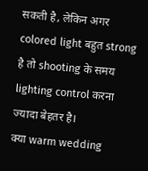सकती है, लेकिन अगर colored light बहुत strong है तो shooting के समय lighting control करना ज्यादा बेहतर है।
क्या warm wedding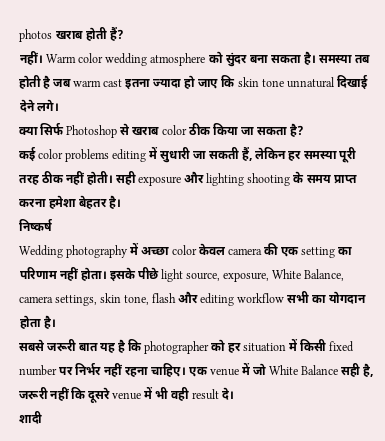photos खराब होती हैं?
नहीं। Warm color wedding atmosphere को सुंदर बना सकता है। समस्या तब होती है जब warm cast इतना ज्यादा हो जाए कि skin tone unnatural दिखाई देने लगे।
क्या सिर्फ Photoshop से खराब color ठीक किया जा सकता है?
कई color problems editing में सुधारी जा सकती हैं, लेकिन हर समस्या पूरी तरह ठीक नहीं होती। सही exposure और lighting shooting के समय प्राप्त करना हमेशा बेहतर है।
निष्कर्ष
Wedding photography में अच्छा color केवल camera की एक setting का परिणाम नहीं होता। इसके पीछे light source, exposure, White Balance, camera settings, skin tone, flash और editing workflow सभी का योगदान होता है।
सबसे जरूरी बात यह है कि photographer को हर situation में किसी fixed number पर निर्भर नहीं रहना चाहिए। एक venue में जो White Balance सही है, जरूरी नहीं कि दूसरे venue में भी वही result दे।
शादी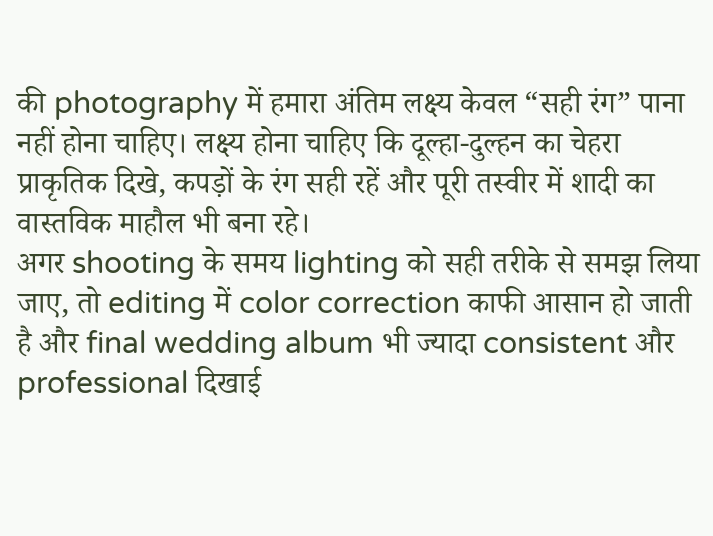की photography में हमारा अंतिम लक्ष्य केवल “सही रंग” पाना नहीं होना चाहिए। लक्ष्य होना चाहिए कि दूल्हा-दुल्हन का चेहरा प्राकृतिक दिखे, कपड़ों के रंग सही रहें और पूरी तस्वीर में शादी का वास्तविक माहौल भी बना रहे।
अगर shooting के समय lighting को सही तरीके से समझ लिया जाए, तो editing में color correction काफी आसान हो जाती है और final wedding album भी ज्यादा consistent और professional दिखाई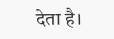देता है।